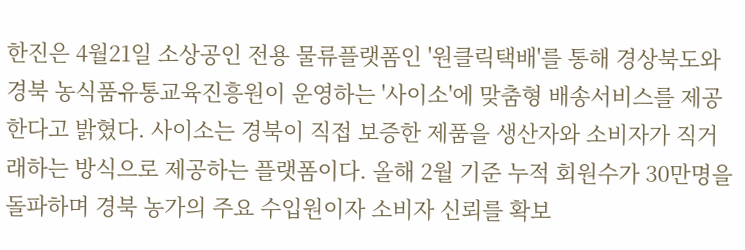한진은 4월21일 소상공인 전용 물류플랫폼인 '원클릭택배'를 통해 경상북도와 경북 농식품유통교육진흥원이 운영하는 '사이소'에 맞춤형 배송서비스를 제공한다고 밝혔다. 사이소는 경북이 직접 보증한 제품을 생산자와 소비자가 직거래하는 방식으로 제공하는 플랫폼이다. 올해 2월 기준 누적 회원수가 30만명을 돌파하며 경북 농가의 주요 수입원이자 소비자 신뢰를 확보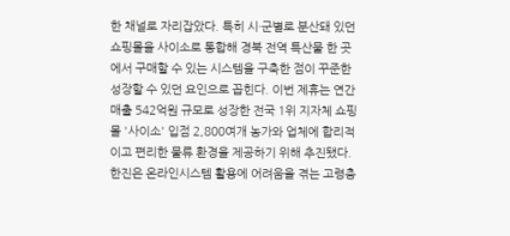한 채널로 자리잡았다. 특히 시·군별로 분산돼 있던 쇼핑몰을 사이소로 통합해 경북 전역 특산물 한 곳에서 구매할 수 있는 시스템을 구축한 점이 꾸준한 성장할 수 있던 요인으로 꼽힌다. 이번 제휴는 연간 매출 542억원 규모로 성장한 전국 1위 지자체 쇼핑몰 '사이소' 입점 2,800여개 농가와 업체에 합리적이고 편리한 물류 환경을 제공하기 위해 추진됐다. 한진은 온라인시스템 활용에 어려움을 겪는 고령층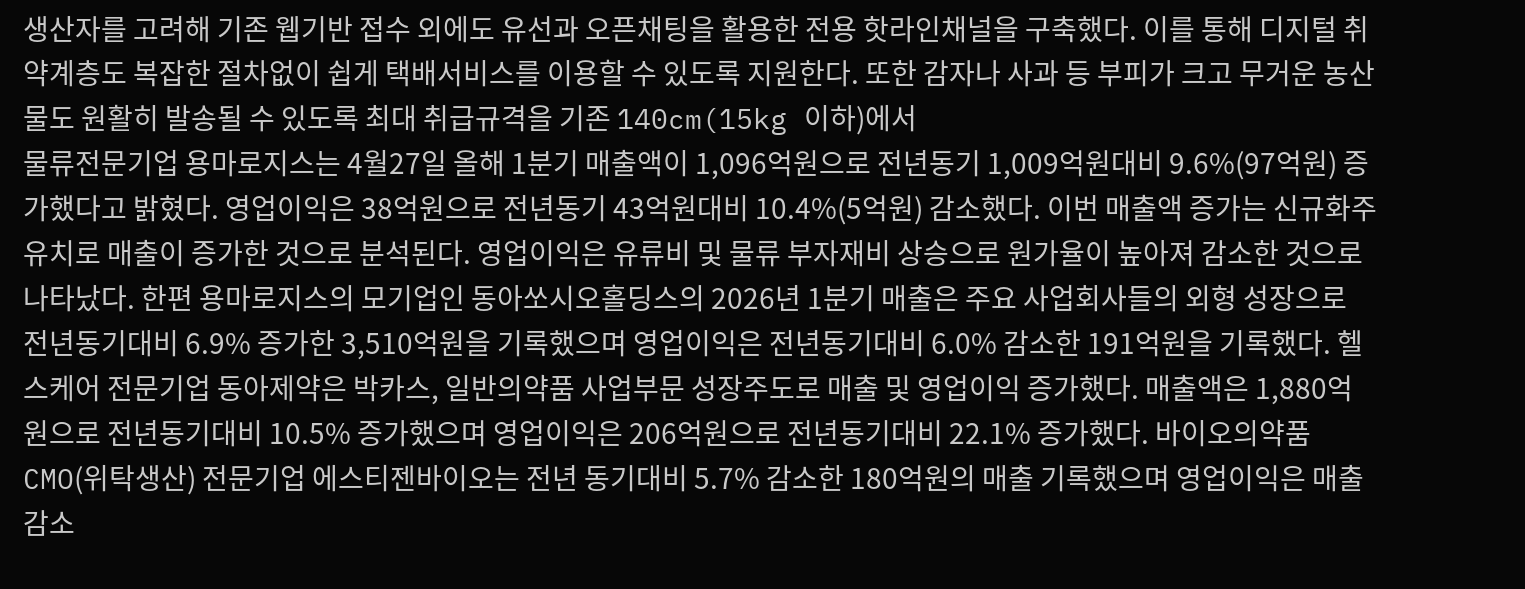생산자를 고려해 기존 웹기반 접수 외에도 유선과 오픈채팅을 활용한 전용 핫라인채널을 구축했다. 이를 통해 디지털 취약계층도 복잡한 절차없이 쉽게 택배서비스를 이용할 수 있도록 지원한다. 또한 감자나 사과 등 부피가 크고 무거운 농산물도 원활히 발송될 수 있도록 최대 취급규격을 기존 140cm(15kg 이하)에서
물류전문기업 용마로지스는 4월27일 올해 1분기 매출액이 1,096억원으로 전년동기 1,009억원대비 9.6%(97억원) 증가했다고 밝혔다. 영업이익은 38억원으로 전년동기 43억원대비 10.4%(5억원) 감소했다. 이번 매출액 증가는 신규화주 유치로 매출이 증가한 것으로 분석된다. 영업이익은 유류비 및 물류 부자재비 상승으로 원가율이 높아져 감소한 것으로 나타났다. 한편 용마로지스의 모기업인 동아쏘시오홀딩스의 2026년 1분기 매출은 주요 사업회사들의 외형 성장으로 전년동기대비 6.9% 증가한 3,510억원을 기록했으며 영업이익은 전년동기대비 6.0% 감소한 191억원을 기록했다. 헬스케어 전문기업 동아제약은 박카스, 일반의약품 사업부문 성장주도로 매출 및 영업이익 증가했다. 매출액은 1,880억원으로 전년동기대비 10.5% 증가했으며 영업이익은 206억원으로 전년동기대비 22.1% 증가했다. 바이오의약품 CMO(위탁생산) 전문기업 에스티젠바이오는 전년 동기대비 5.7% 감소한 180억원의 매출 기록했으며 영업이익은 매출감소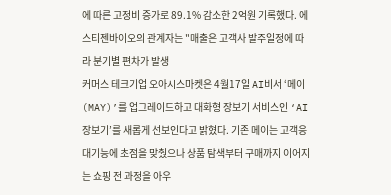에 따른 고정비 증가로 89.1% 감소한 2억원 기록했다. 에스티젠바이오의 관계자는 "매출은 고객사 발주일정에 따라 분기별 편차가 발생
커머스 테크기업 오아시스마켓은 4월17일 AI비서 ‘메이(MAY)’를 업그레이드하고 대화형 장보기 서비스인 ‘AI 장보기’를 새롭게 선보인다고 밝혔다. 기존 메이는 고객응대기능에 초점을 맞췄으나 상품 탐색부터 구매까지 이어지는 쇼핑 전 과정을 아우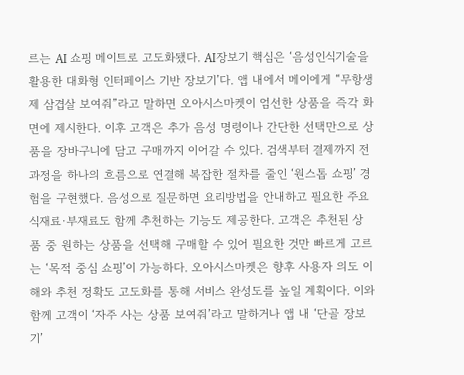르는 AI 쇼핑 메이트로 고도화됐다. AI장보기 핵심은 ‘음성인식기술을 활용한 대화형 인터페이스 기반 장보기’다. 앱 내에서 메이에게 “무항생제 삼겹살 보여줘”라고 말하면 오아시스마켓이 엄선한 상품을 즉각 화면에 제시한다. 이후 고객은 추가 음성 명령이나 간단한 선택만으로 상품을 장바구니에 담고 구매까지 이어갈 수 있다. 검색부터 결제까지 전 과정을 하나의 흐름으로 연결해 복잡한 절차를 줄인 ‘원스톱 쇼핑’ 경험을 구현했다. 음성으로 질문하면 요리방법을 안내하고 필요한 주요 식재료·부재료도 함께 추천하는 기능도 제공한다. 고객은 추천된 상품 중 원하는 상품을 선택해 구매할 수 있어 필요한 것만 빠르게 고르는 ‘목적 중심 쇼핑’이 가능하다. 오아시스마켓은 향후 사용자 의도 이해와 추천 정확도 고도화를 통해 서비스 완성도를 높일 계획이다. 이와 함께 고객이 ‘자주 사는 상품 보여줘’라고 말하거나 앱 내 ‘단골 장보기’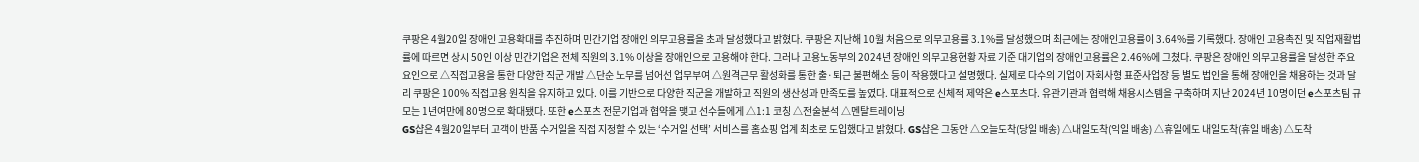쿠팡은 4월20일 장애인 고용확대를 추진하며 민간기업 장애인 의무고용률을 초과 달성했다고 밝혔다. 쿠팡은 지난해 10월 처음으로 의무고용률 3.1%를 달성했으며 최근에는 장애인고용률이 3.64%를 기록했다. 장애인 고용촉진 및 직업재활법률에 따르면 상시 50인 이상 민간기업은 전체 직원의 3.1% 이상을 장애인으로 고용해야 한다. 그러나 고용노동부의 2024년 장애인 의무고용현황 자료 기준 대기업의 장애인고용률은 2.46%에 그쳤다. 쿠팡은 장애인 의무고용률을 달성한 주요요인으로 △직접고용을 통한 다양한 직군 개발 △단순 노무를 넘어선 업무부여 △원격근무 활성화를 통한 출·퇴근 불편해소 등이 작용했다고 설명했다. 실제로 다수의 기업이 자회사형 표준사업장 등 별도 법인을 통해 장애인을 채용하는 것과 달리 쿠팡은 100% 직접고용 원칙을 유지하고 있다. 이를 기반으로 다양한 직군을 개발하고 직원의 생산성과 만족도를 높였다. 대표적으로 신체적 제약은 e스포츠다. 유관기관과 협력해 채용시스템을 구축하며 지난 2024년 10명이던 e스포츠팀 규모는 1년여만에 80명으로 확대됐다. 또한 e스포츠 전문기업과 협약을 맺고 선수들에게 △1:1 코칭 △전술분석 △멘탈트레이닝
GS샵은 4월20일부터 고객이 반품 수거일을 직접 지정할 수 있는 ‘수거일 선택’ 서비스를 홈쇼핑 업계 최초로 도입했다고 밝혔다. GS샵은 그동안 △오늘도착(당일 배송) △내일도착(익일 배송) △휴일에도 내일도착(휴일 배송) △도착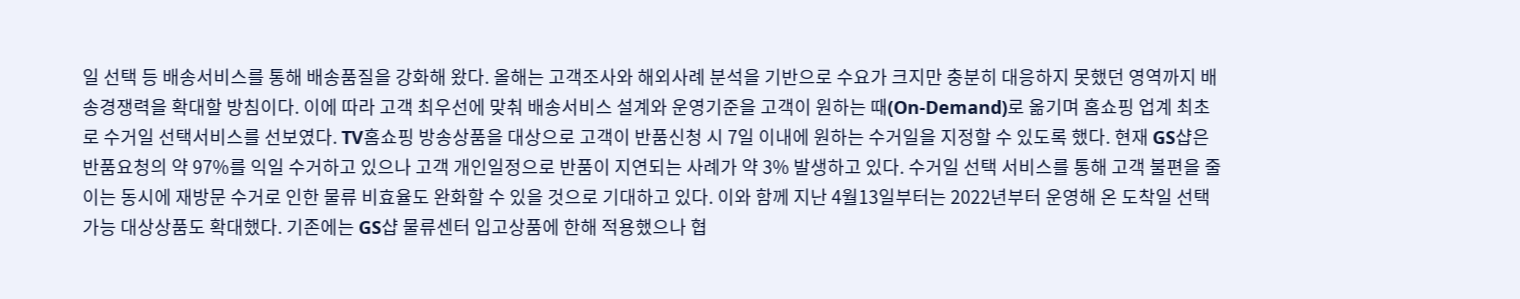일 선택 등 배송서비스를 통해 배송품질을 강화해 왔다. 올해는 고객조사와 해외사례 분석을 기반으로 수요가 크지만 충분히 대응하지 못했던 영역까지 배송경쟁력을 확대할 방침이다. 이에 따라 고객 최우선에 맞춰 배송서비스 설계와 운영기준을 고객이 원하는 때(On-Demand)로 옮기며 홈쇼핑 업계 최초로 수거일 선택서비스를 선보였다. TV홈쇼핑 방송상품을 대상으로 고객이 반품신청 시 7일 이내에 원하는 수거일을 지정할 수 있도록 했다. 현재 GS샵은 반품요청의 약 97%를 익일 수거하고 있으나 고객 개인일정으로 반품이 지연되는 사례가 약 3% 발생하고 있다. 수거일 선택 서비스를 통해 고객 불편을 줄이는 동시에 재방문 수거로 인한 물류 비효율도 완화할 수 있을 것으로 기대하고 있다. 이와 함께 지난 4월13일부터는 2022년부터 운영해 온 도착일 선택가능 대상상품도 확대했다. 기존에는 GS샵 물류센터 입고상품에 한해 적용했으나 협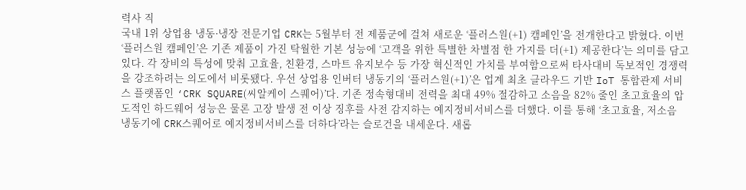력사 직
국내 1위 상업용 냉동·냉장 전문기업 CRK는 5월부터 전 제품군에 걸쳐 새로운 ‘플러스원(+1) 캠페인’을 전개한다고 밝혔다. 이번 ‘플러스원 캠페인’은 기존 제품이 가진 탁월한 기본 성능에 ‘고객을 위한 특별한 차별점 한 가지를 더(+1) 제공한다’는 의미를 담고 있다. 각 장비의 특성에 맞춰 고효율, 친환경, 스마트 유지보수 등 가장 혁신적인 가치를 부여함으로써 타사대비 독보적인 경쟁력을 강조하려는 의도에서 비롯됐다. 우선 상업용 인버터 냉동기의 ‘플러스원(+1)’은 업계 최초 클라우드 기반 IoT 통합관제 서비스 플랫폼인 ‘CRK SQUARE(씨알케이 스퀘어)’다. 기존 정속형대비 전력을 최대 49% 절감하고 소음을 82% 줄인 초고효율의 압도적인 하드웨어 성능은 물론 고장 발생 전 이상 징후를 사전 감지하는 예지정비서비스를 더했다. 이를 통해 ‘초고효율, 저소음 냉동기에 CRK스퀘어로 예지정비서비스를 더하다’라는 슬로건을 내세운다. 새롭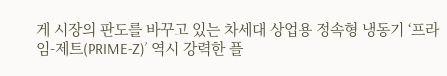게 시장의 판도를 바꾸고 있는 차세대 상업용 정속형 냉동기 ‘프라임-제트(PRIME-Z)’ 역시 강력한 플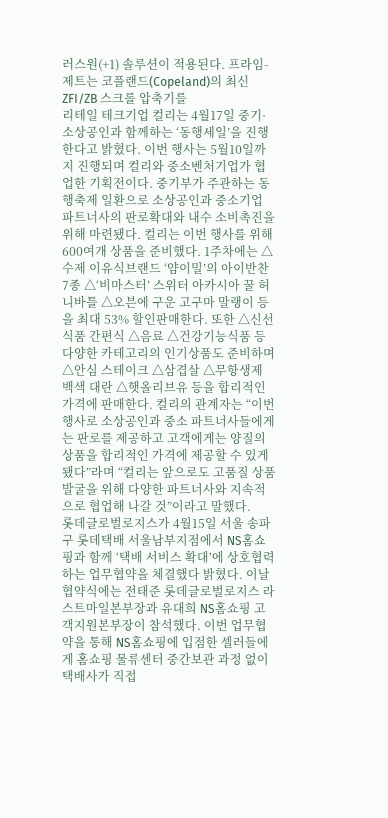러스원(+1) 솔루션이 적용된다. 프라임-제트는 코플랜드(Copeland)의 최신 ZFI/ZB 스크롤 압축기를
리테일 테크기업 컬리는 4월17일 중기·소상공인과 함께하는 ‘동행세일’을 진행한다고 밝혔다. 이번 행사는 5월10일까지 진행되며 컬리와 중소벤처기업가 협업한 기획전이다. 중기부가 주관하는 동행축제 일환으로 소상공인과 중소기업 파트너사의 판로확대와 내수 소비촉진을 위해 마련됐다. 컬리는 이번 행사를 위해 600여개 상품을 준비했다. 1주차에는 △수제 이유식브랜드 ‘얌이밀’의 아이반찬 7종 △‘비마스터’ 스위터 아카시아 꿀 허니바틀 △오븐에 구운 고구마 말랭이 등을 최대 53% 할인판매한다. 또한 △신선식품 간편식 △음료 △건강기능식품 등 다양한 카테고리의 인기상품도 준비하며 △안심 스테이크 △삼겹살 △무항생제 백색 대란 △햇올리브유 등을 합리적인 가격에 판매한다. 컬리의 관계자는 “이번 행사로 소상공인과 중소 파트너사들에게는 판로를 제공하고 고객에게는 양질의 상품을 합리적인 가격에 제공할 수 있게 됐다”라며 “컬리는 앞으로도 고품질 상품 발굴을 위해 다양한 파트너사와 지속적으로 협업해 나갈 것”이라고 말했다.
롯데글로벌로지스가 4월15일 서울 송파구 롯데택배 서울남부지점에서 NS홈쇼핑과 함께 ‘택배 서비스 확대’에 상호협력하는 업무협약을 체결했다 밝혔다. 이날 협약식에는 전태준 롯데글로벌로지스 라스트마일본부장과 유대희 NS홈쇼핑 고객지원본부장이 참석했다. 이번 업무협약을 통해 NS홈쇼핑에 입점한 셀러들에게 홈쇼핑 물류센터 중간보관 과정 없이 택배사가 직접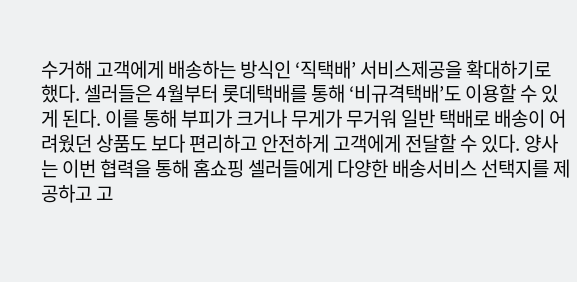수거해 고객에게 배송하는 방식인 ‘직택배’ 서비스제공을 확대하기로 했다. 셀러들은 4월부터 롯데택배를 통해 ‘비규격택배’도 이용할 수 있게 된다. 이를 통해 부피가 크거나 무게가 무거워 일반 택배로 배송이 어려웠던 상품도 보다 편리하고 안전하게 고객에게 전달할 수 있다. 양사는 이번 협력을 통해 홈쇼핑 셀러들에게 다양한 배송서비스 선택지를 제공하고 고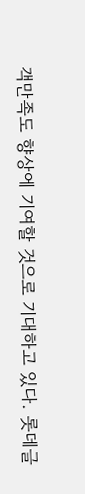객만족도 향상에 기여할 것으로 기대하고 있다. 롯데글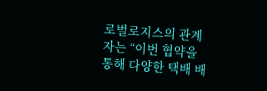로벌로지스의 관계자는 “이번 협약을 통해 다양한 택배 배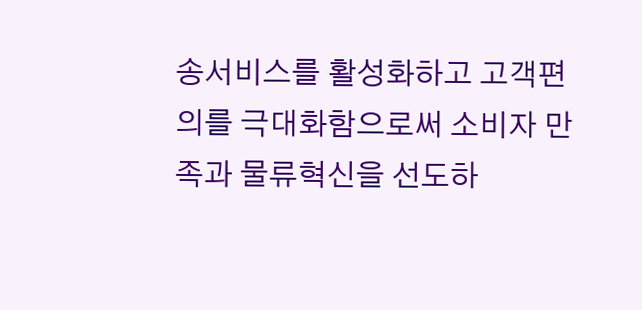송서비스를 활성화하고 고객편의를 극대화함으로써 소비자 만족과 물류혁신을 선도하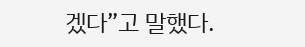겠다”고 말했다.